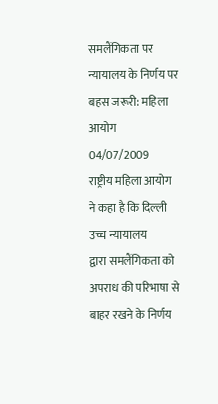समलैंगिकता पर न्यायालय के निर्णय पर बहस जरूरी: महिला आयोग
04/07/2009
राष्ट्रीय महिला आयोग ने कहा है कि दिल्ली उच्च न्यायालय
द्वारा समलैंगिकता को अपराध की परिभाषा से बाहर रखने के निर्णय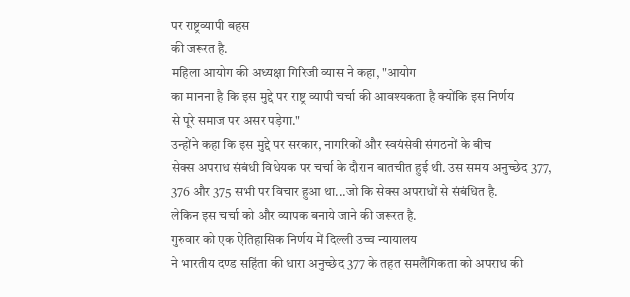पर राष्ट्रव्यापी बहस
की जरूरत है.
महिला आयोग की अध्यक्षा गिरिजी व्यास ने कहा, "आयोग
का मानना है कि इस मुद्दे पर राष्ट्र व्यापी चर्चा की आवश्यकता है क्योंकि इस निर्णय
से पूरे समाज पर असर पड़ेगा."
उन्होंने कहा कि इस मुद्दे पर सरकार, नागरिकों और स्वयंसेवी संगठनों के बीच
सेक्स अपराध संबंधी विधेयक पर चर्चा के दौरान बातचीत हुई थी. उस समय अनुच्छेद 377,
376 और 375 सभी पर विचार हुआ था...जो कि सेक्स अपराधों से संबंधित है.
लेकिन इस चर्चा को और व्यापक बनाये जाने की जरूरत है.
गुरुवार को एक ऐतिहासिक निर्णय में दिल्ली उच्च न्यायालय
ने भारतीय दण्ड सहिंता की धारा अनुच्छेद 377 के तहत समलैंगिकता को अपराध की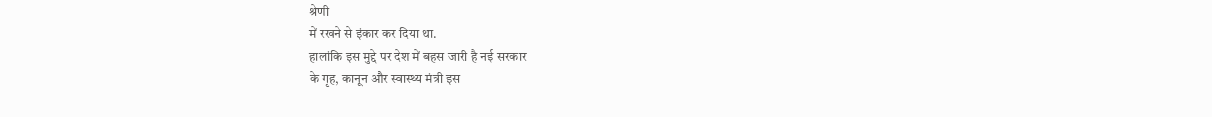श्रेणी
में रखने से इंकार कर दिया था.
हालांकि इस मुद्दे पर देश में बहस जारी है नई सरकार
के गृह, कानून और स्वास्थ्य मंत्री इस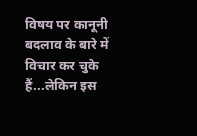विषय पर कानूनी बदलाव के बारे में विचार कर चुके हैं...लेकिन इस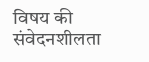विषय की संवेदनशीलता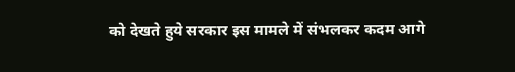को देखते हुये सरकार इस मामले में संभलकर कदम आगे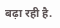बढ़ा रही है.